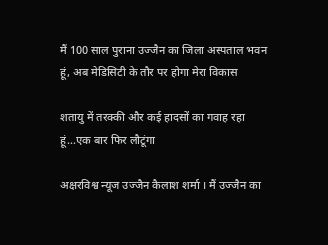मैं 100 साल पुराना उज्जैन का जिला अस्पताल भवन हूं, अब मेडिसिटी के तौर पर होगा मेरा विकास

शतायु में तरक्की और कई हादसों का गवाह रहा हूं…एक बार फिर लौटूंगा

अक्षरविश्व न्यूज उज्जैन कैलाश शर्मा । मैं उज्जैन का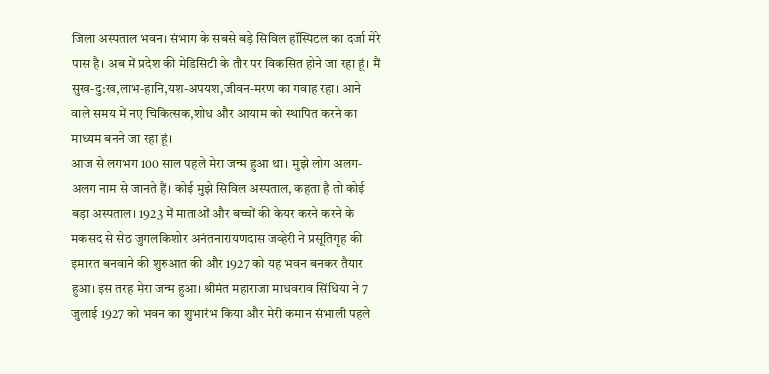जिला अस्पताल भवन। संभाग के सबसे बड़े सिविल हॉस्पिटल का दर्जा मेरे पास है। अब में प्रदेश की मेडिसिटी के तौर पर विकसित होने जा रहा हूं। मैं सुख-दु:ख,लाभ-हानि,यश-अपयश,जीवन-मरण का गवाह रहा। आने वाले समय में नए चिकित्सक,शोध और आयाम को स्थापित करने का माध्यम बनने जा रहा हूं।
आज से लगभग 100 साल पहले मेरा जन्म हुआ था। मुझे लोग अलग-अलग नाम से जानते हैं। कोई मुझे सिविल अस्पताल, कहता है तो कोई बड़ा अस्पताल। 1923 में माताओं और बच्चों की केयर करने करने के मकसद से सेठ जुगलकिशोर अनंतनारायणदास जव्हेरी ने प्रसूतिगृह की इमारत बनवाने की शुरुआत की और 1927 को यह भवन बनकर तैयार हुआ। इस तरह मेरा जन्म हुआ। श्रीमंत महाराजा माधवराव सिंधिया ने 7 जुलाई 1927 को भवन का शुभारंभ किया और मेरी कमान संभाली पहले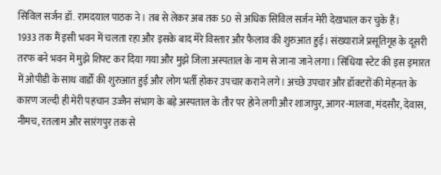सिविल सर्जन डॉ. रामदयाल पाठक ने। तब से लेकर अब तक 50 से अधिक सिविल सर्जन मेरी देखभाल कर चुके हैं।
1933 तक मैं इसी भवन में चलता रहा और इसके बाद मेरे विस्तार और फैलाव की शुरुआत हुई। संख्याराजे प्रसूतिगृह के दूसरी तरफ बने भवन में मुझे शिफ्ट कर दिया गया और मुझे जिला अस्पताल के नाम से जाना जाने लगा। सिंधिया स्टेट की इस इमारत में ओपीडी के साथ वार्डों की शुरुआत हुई और लोग भर्ती होकर उपचार कराने लगे। अच्छे उपचार और डॉक्टरों की मेहनत के कारण जल्दी ही मेरी पहचान उज्जैन संभाग के बड़े अस्पताल के तौर पर होने लगी और शाजापुर, आगर-मालवा, मंदसौर, देवास, नीमच, रतलाम और सारंगपुर तक से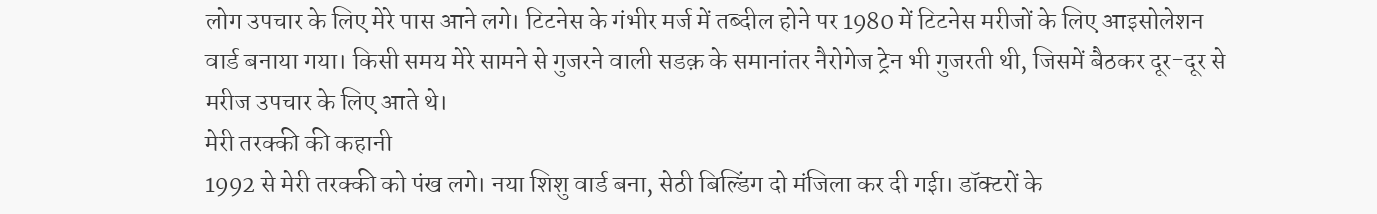लोग उपचार के लिए मेरे पास आने लगे। टिटनेस के गंभीर मर्ज में तब्दील होने पर 1980 में टिटनेस मरीजों के लिए आइसोलेशन वार्ड बनाया गया। किसी समय मेरे सामने से गुजरने वाली सडक़ के समानांतर नैरोगेज ट्रेन भी गुजरती थी, जिसमें बैठकर दूर-दूर से मरीज उपचार के लिए आते थे।
मेरी तरक्की की कहानी
1992 से मेरी तरक्की को पंख लगे। नया शिशु वार्ड बना, सेठी बिल्डिंग दो मंजिला कर दी गईा। डॉक्टरों के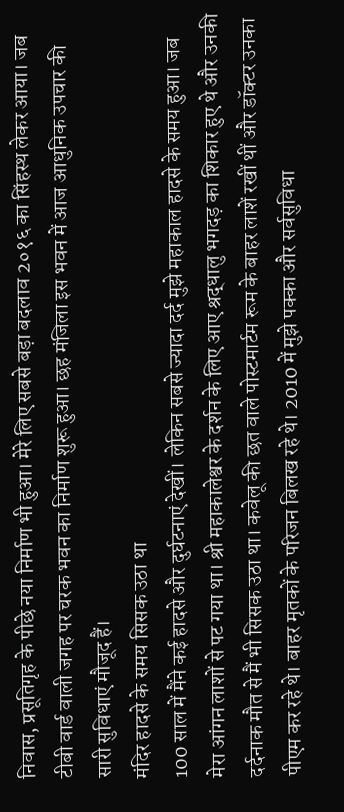निवास, प्रसूतिगृह के पीछे नया निर्माण भी हुआ। मेरे लिए सबसे बड़ा बदलाव 2०१६ का सिंहस्थ लेकर आया। जब टीबी वार्ड वाली जगह पर चरक भवन का निर्माण शुरू हुआ। छह मंजिला इस भवन में आज आधुनिक उपचार की सारी सुविधाएं मौजूद हैं।
मंदिर हादसे के समय सिसक उठा था
100 साल में मैंने कई हादसे और दुर्घटनाएं देखीं। लेकिन सबसे ज्यादा दर्द मुझे महाकाल हादसे के समय हुआ। जब मेरा आंगन लाशों से पट गया था। श्री महाकालेश्वर के दर्शन के लिए आए श्रद्धालु भगदड़ का शिकार हुए थे और उनकी दर्दनाक मौत से मैं भी सिसक उठा था। कवेलू की छत वाले पोस्टमार्टम रूम के बाहर लाशें रखीं थीं और डॉक्टर उनका पीएम कर रहे थे। बाहर मृतकों के परिजन बिलख रहे थे। 2010 में मुझे पक्का और सर्वसुविधा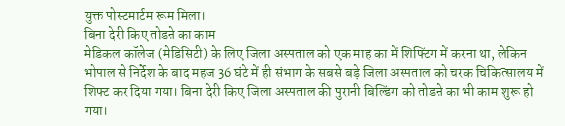युक्त पोस्टमार्टम रूम मिला।
बिना देरी किए तोडऩे का काम
मेडिकल कॉलेज (मेडिसिटी) के लिए जिला अस्पताल को एक माह का में शिफ्टिंग में करना था, लेकिन भोपाल से निर्देश के बाद महज 36 घंटे में ही संभाग के सबसे बड़े जिला अस्पताल को चरक चिकित्सालय में शिफ्ट कर दिया गया। बिना देरी किए जिला अस्पताल की पुरानी बिल्डिंग को तोडऩे का भी काम शुरू हो गया।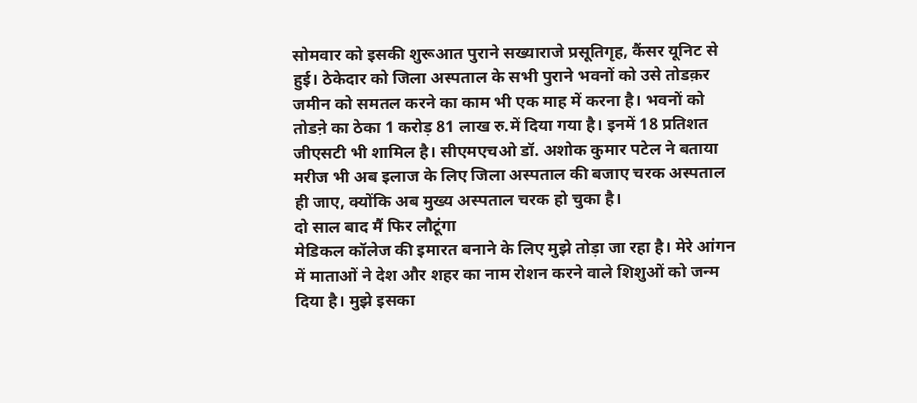सोमवार को इसकी शुरूआत पुराने सख्याराजे प्रसूतिगृह, कैंसर यूनिट से हुई। ठेकेदार को जिला अस्पताल के सभी पुराने भवनों को उसे तोडक़र जमीन को समतल करने का काम भी एक माह में करना है। भवनों को तोडऩे का ठेका 1 करोड़ 81 लाख रु.में दिया गया है। इनमें 18 प्रतिशत जीएसटी भी शामिल है। सीएमएचओ डॉ. अशोक कुमार पटेल ने बताया मरीज भी अब इलाज के लिए जिला अस्पताल की बजाए चरक अस्पताल ही जाए, क्योंकि अब मुख्य अस्पताल चरक हो चुका है।
दो साल बाद मैं फिर लौटूंगा
मेडिकल कॉलेज की इमारत बनाने के लिए मुझे तोड़ा जा रहा है। मेरे आंगन में माताओं ने देश और शहर का नाम रोशन करने वाले शिशुओं को जन्म दिया है। मुझे इसका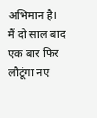अभिमान है। मैं दो साल बाद एक बार फिर लौटूंगा नए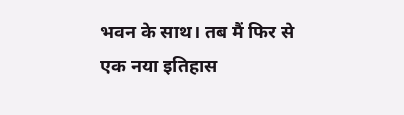भवन के साथ। तब मैं फिर से एक नया इतिहास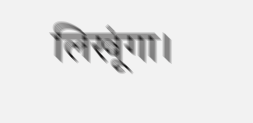लिखूंगा।